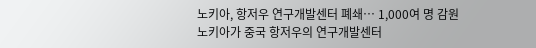노키아, 항저우 연구개발센터 폐쇄… 1,000여 명 감원
노키아가 중국 항저우의 연구개발센터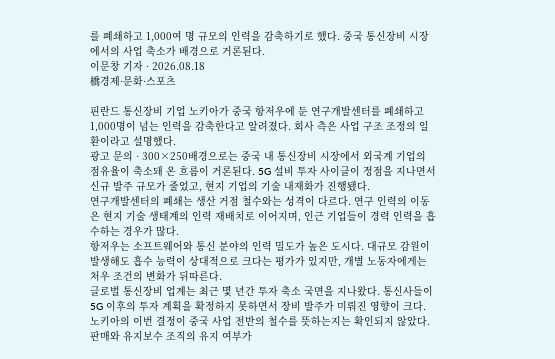를 폐쇄하고 1,000여 명 규모의 인력을 감축하기로 했다. 중국 통신장비 시장에서의 사업 축소가 배경으로 거론된다.
이문창 기자 · 2026.08.18
橋경제·문화·스포츠

핀란드 통신장비 기업 노키아가 중국 항저우에 둔 연구개발센터를 폐쇄하고 1,000명이 넘는 인력을 감축한다고 알려졌다. 회사 측은 사업 구조 조정의 일환이라고 설명했다.
광고 문의 · 300×250배경으로는 중국 내 통신장비 시장에서 외국계 기업의 점유율이 축소돼 온 흐름이 거론된다. 5G 설비 투자 사이클이 정점을 지나면서 신규 발주 규모가 줄었고, 현지 기업의 기술 내재화가 진행됐다.
연구개발센터의 폐쇄는 생산 거점 철수와는 성격이 다르다. 연구 인력의 이동은 현지 기술 생태계의 인력 재배치로 이어지며, 인근 기업들이 경력 인력을 흡수하는 경우가 많다.
항저우는 소프트웨어와 통신 분야의 인력 밀도가 높은 도시다. 대규모 감원이 발생해도 흡수 능력이 상대적으로 크다는 평가가 있지만, 개별 노동자에게는 처우 조건의 변화가 뒤따른다.
글로벌 통신장비 업계는 최근 몇 년간 투자 축소 국면을 지나왔다. 통신사들이 5G 이후의 투자 계획을 확정하지 못하면서 장비 발주가 미뤄진 영향이 크다.
노키아의 이번 결정이 중국 사업 전반의 철수를 뜻하는지는 확인되지 않았다. 판매와 유지보수 조직의 유지 여부가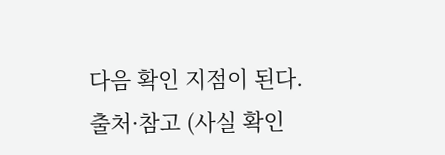다음 확인 지점이 된다.
출처·참고 (사실 확인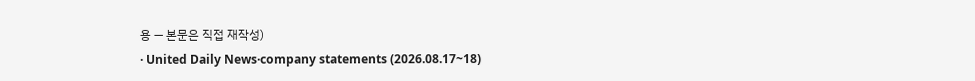용 — 본문은 직접 재작성)
· United Daily News·company statements (2026.08.17~18)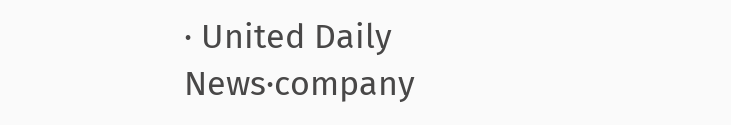· United Daily News·company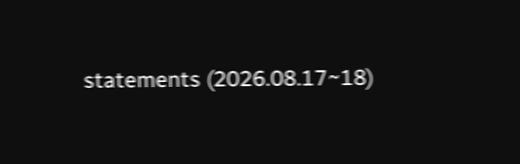statements (2026.08.17~18)